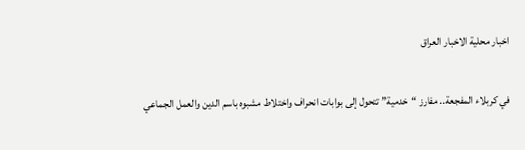اخبار محلية الاخبار العراق

في كربلاء المفجعة.. مفارز “خدمية” تتحول إلى بوابات انحراف واختلاط مشبوه باسم الدين والعمل الجماعي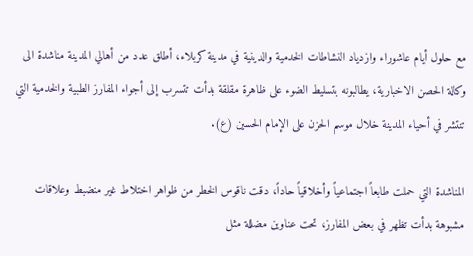مع حلول أيام عاشوراء وازدياد النشاطات الخدمية والدينية في مدينة كربلاء، أطلق عدد من أهالي المدينة مناشدة الى وكالة الحصن الاخبارية، يطالبونه بتسليط الضوء على ظاهرة مقلقة بدأت تتسرب إلى أجواء المفارز الطبية والخدمية التي تنتشر في أحياء المدينة خلال موسم الحزن على الإمام الحسين (ع).

المناشدة التي حملت طابعاً اجتماعياً وأخلاقياً حاداً، دقت ناقوس الخطر من ظواهر اختلاط غير منضبط وعلاقات مشبوهة بدأت تظهر في بعض المفارز، تحت عناوين مضللة مثل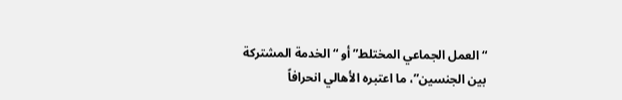“العمل الجماعي المختلط” أو “الخدمة المشتركة بين الجنسين”، ما اعتبره الأهالي انحرافاً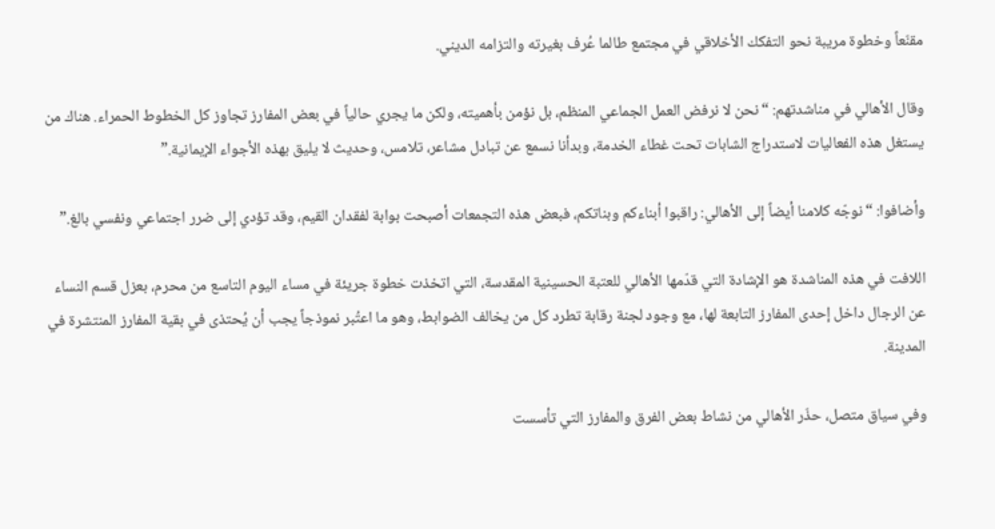مقنّعاً وخطوة مريبة نحو التفكك الأخلاقي في مجتمع طالما عُرف بغيرته والتزامه الديني.

وقال الأهالي في مناشدتهم: “نحن لا نرفض العمل الجماعي المنظم، بل نؤمن بأهميته، ولكن ما يجري حالياً في بعض المفارز تجاوز كل الخطوط الحمراء. هناك من يستغل هذه الفعاليات لاستدراج الشابات تحت غطاء الخدمة، وبدأنا نسمع عن تبادل مشاعر، تلامس، وحديث لا يليق بهذه الأجواء الإيمانية.”

وأضافوا: “نوجّه كلامنا أيضاً إلى الأهالي: راقبوا أبناءكم وبناتكم، فبعض هذه التجمعات أصبحت بوابة لفقدان القيم، وقد تؤدي إلى ضرر اجتماعي ونفسي بالغ.”

اللافت في هذه المناشدة هو الإشادة التي قدّمها الأهالي للعتبة الحسينية المقدسة، التي اتخذت خطوة جريئة في مساء اليوم التاسع من محرم، بعزل قسم النساء عن الرجال داخل إحدى المفارز التابعة لها، مع وجود لجنة رقابة تطرد كل من يخالف الضوابط، وهو ما اعتُبر نموذجاً يجب أن يُحتذى في بقية المفارز المنتشرة في المدينة.

وفي سياق متصل، حذّر الأهالي من نشاط بعض الفرق والمفارز التي تأسست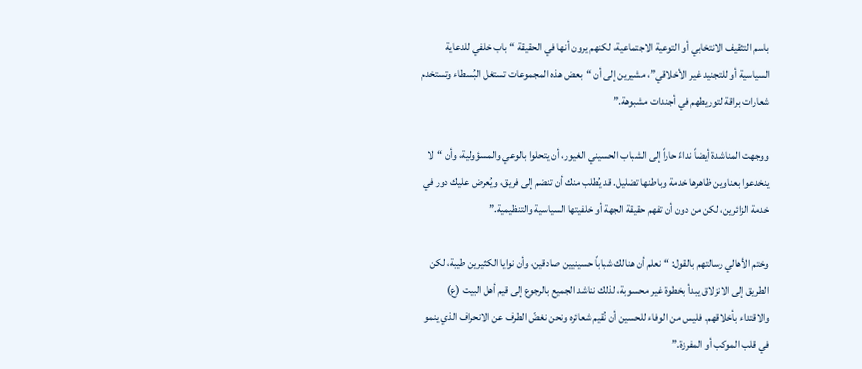باسم التثقيف الانتخابي أو التوعية الاجتماعية، لكنهم يرون أنها في الحقيقة “باب خلفي للدعاية السياسية أو للتجنيد غير الأخلاقي”، مشيرين إلى أن “بعض هذه المجموعات تستغل البُسطاء وتستخدم شعارات براقة لتوريطهم في أجندات مشبوهة.”

ووجهت المناشدة أيضاً نداءً حاراً إلى الشباب الحسيني الغيور، أن يتحلوا بالوعي والمسؤولية، وأن “لا ينخدعوا بعناوين ظاهرها خدمة وباطنها تضليل. قد يُطلب منك أن تنضم إلى فريق، ويُعرض عليك دور في خدمة الزائرين، لكن من دون أن تفهم حقيقة الجهة أو خلفيتها السياسية والتنظيمية.”

وختم الأهالي رسالتهم بالقول: “نعلم أن هنالك شباباً حسينيين صادقين، وأن نوايا الكثيرين طيبة، لكن الطريق إلى الانزلاق يبدأ بخطوة غير محسوبة، لذلك نناشد الجميع بالرجوع إلى قيم أهل البيت (ع) والاقتداء بأخلاقهم. فليس من الوفاء للحسين أن نُقيم شعائره ونحن نغضّ الطرف عن الانحراف الذي ينمو في قلب الموكب أو المفرزة.”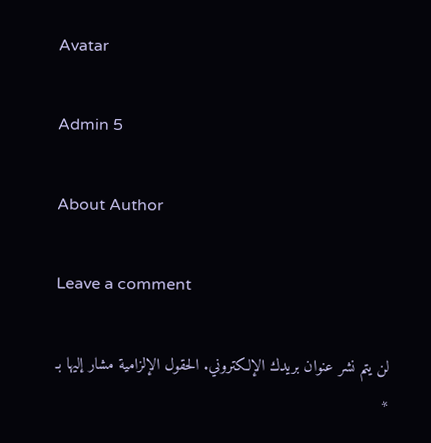Avatar

Admin 5

About Author

Leave a comment

لن يتم نشر عنوان بريدك الإلكتروني. الحقول الإلزامية مشار إليها بـ *